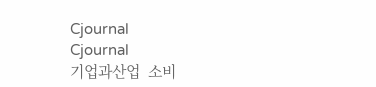Cjournal
Cjournal
기업과산업  소비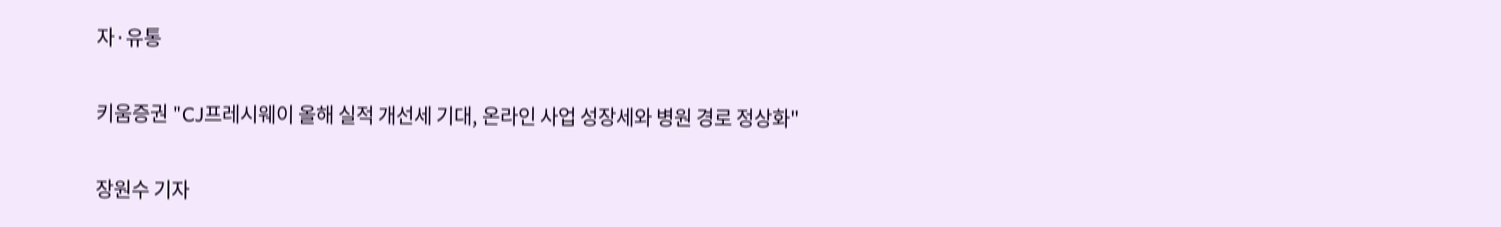자·유통

키움증권 "CJ프레시웨이 올해 실적 개선세 기대, 온라인 사업 성장세와 병원 경로 정상화"

장원수 기자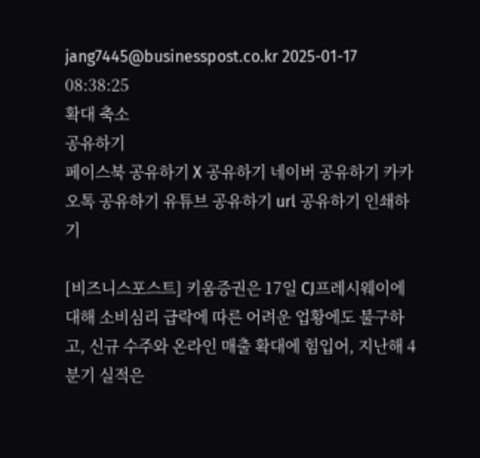jang7445@businesspost.co.kr 2025-01-17 08:38:25
확대 축소
공유하기
페이스북 공유하기 X 공유하기 네이버 공유하기 카카오톡 공유하기 유튜브 공유하기 url 공유하기 인쇄하기

[비즈니스포스트] 키움증권은 17일 CJ프레시웨이에 대해 소비심리 급락에 따른 어려운 업황에도 불구하고, 신규 수주와 온라인 매출 확대에 힘입어, 지난해 4분기 실적은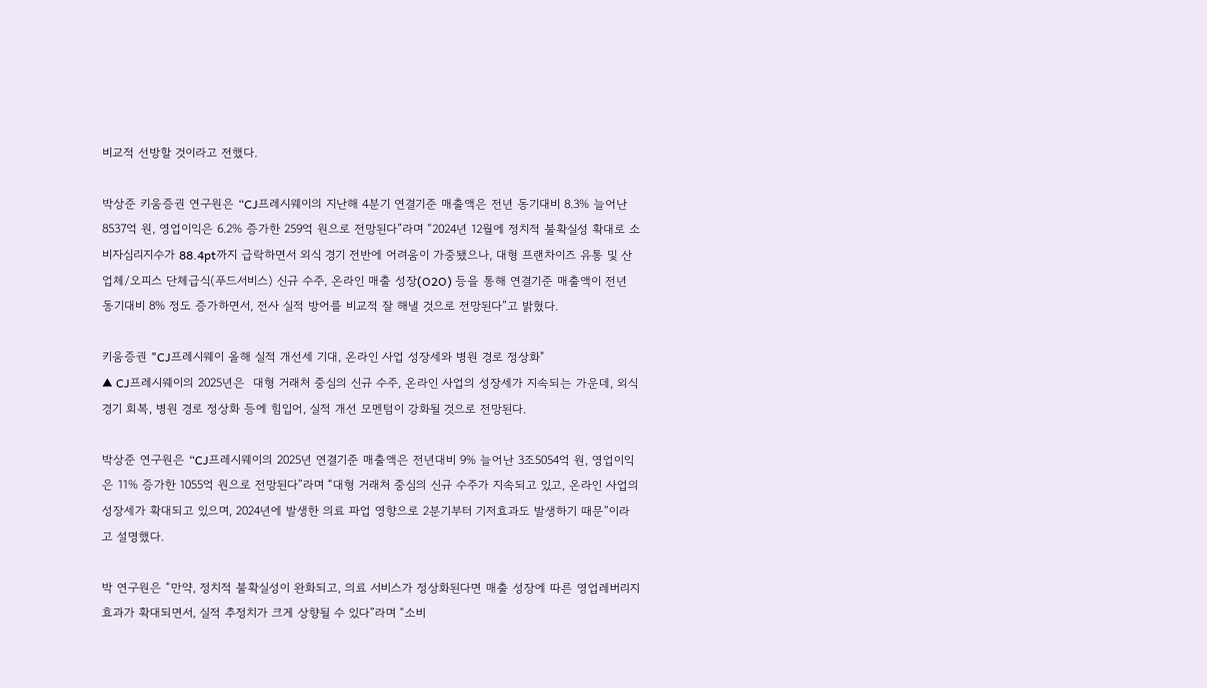비교적 선방할 것이라고 전했다.

박상준 키움증권 연구원은 “CJ프레시웨이의 지난해 4분기 연결기준 매출액은 전년 동기대비 8.3% 늘어난 8537억 원, 영업이익은 6.2% 증가한 259억 원으로 전망된다”라며 “2024년 12월에 정치적 불확실성 확대로 소비자심리지수가 88.4pt까지 급락하면서 외식 경기 전반에 어려움이 가중됐으나, 대형 프랜차이즈 유통 및 산업체/오피스 단체급식(푸드서비스) 신규 수주, 온라인 매출 성장(O2O) 등을 통해 연결기준 매출액이 전년 동기대비 8% 정도 증가하면서, 전사 실적 방어를 비교적 잘 해낼 것으로 전망된다”고 밝혔다.

키움증권 "CJ프레시웨이 올해 실적 개선세 기대, 온라인 사업 성장세와 병원 경로 정상화"
▲ CJ프레시웨이의 2025년은  대형 거래처 중심의 신규 수주, 온라인 사업의 성장세가 지속되는 가운데, 외식 경기 회복, 병원 경로 정상화 등에 힘입어, 실적 개선 모멘텀이 강화될 것으로 전망된다.

박상준 연구원은 “CJ프레시웨이의 2025년 연결기준 매출액은 전년대비 9% 늘어난 3조5054억 원, 영업이익은 11% 증가한 1055억 원으로 전망된다”라며 “대형 거래처 중심의 신규 수주가 지속되고 있고, 온라인 사업의 성장세가 확대되고 있으며, 2024년에 발생한 의료 파업 영향으로 2분기부터 기저효과도 발생하기 때문”이라고 설명했다.

박 연구원은 “만약, 정치적 불확실성이 완화되고, 의료 서비스가 정상화된다면 매출 성장에 따른 영업레버리지 효과가 확대되면서, 실적 추정치가 크게 상향될 수 있다”라며 “소비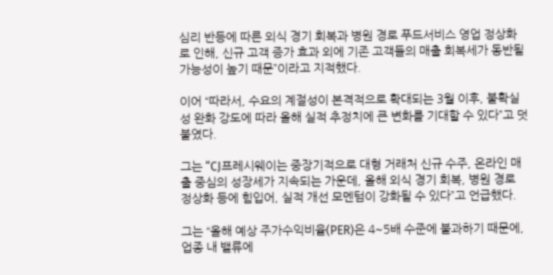심리 반등에 따른 외식 경기 회복과 병원 경로 푸드서비스 영업 정상화로 인해, 신규 고객 증가 효과 외에 기존 고객들의 매출 회복세가 동반될 가능성이 높기 때문”이라고 지적했다.

이어 “따라서, 수요의 계절성이 본격적으로 확대되는 3월 이후, 불확실성 완화 강도에 따라 올해 실적 추정치에 큰 변화를 기대할 수 있다”고 덧붙였다.

그는 “CJ프레시웨이는 중장기적으로 대형 거래처 신규 수주, 온라인 매출 중심의 성장세가 지속되는 가운데, 올해 외식 경기 회복, 병원 경로 정상화 등에 힘입어, 실적 개선 모멘텀이 강화될 수 있다”고 언급했다.

그는 “올해 예상 주가수익비율(PER)은 4~5배 수준에 불과하기 때문에, 업종 내 밸류에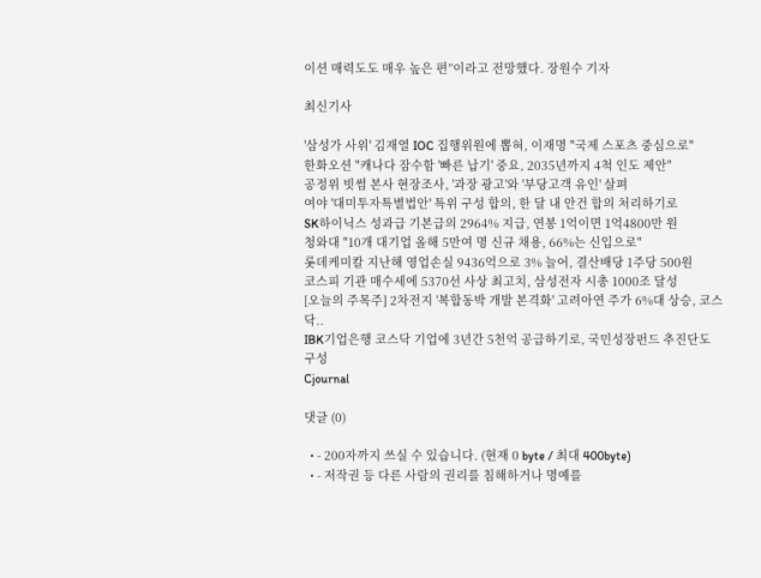이션 매력도도 매우 높은 편”이라고 전망했다. 장원수 기자

최신기사

'삼성가 사위' 김재열 IOC 집행위원에 뽑혀, 이재명 "국제 스포츠 중심으로"
한화오션 "캐나다 잠수함 '빠른 납기' 중요, 2035년까지 4척 인도 제안"
공정위 빗썸 본사 현장조사, '과장 광고'와 '부당고객 유인' 살펴
여야 '대미투자특별법안' 특위 구성 합의, 한 달 내 안건 합의 처리하기로
SK하이닉스 성과급 기본급의 2964% 지급, 연봉 1억이면 1억4800만 원
청와대 "10개 대기업 올해 5만여 명 신규 채용, 66%는 신입으로"
롯데케미칼 지난해 영업손실 9436억으로 3% 늘어, 결산배당 1주당 500원
코스피 기관 매수세에 5370선 사상 최고치, 삼성전자 시총 1000조 달성
[오늘의 주목주] 2차전지 '복합동박 개발 본격화' 고려아연 주가 6%대 상승, 코스닥..
IBK기업은행 코스닥 기업에 3년간 5천억 공급하기로, 국민성장펀드 추진단도 구성
Cjournal

댓글 (0)

  • - 200자까지 쓰실 수 있습니다. (현재 0 byte / 최대 400byte)
  • - 저작권 등 다른 사람의 권리를 침해하거나 명예를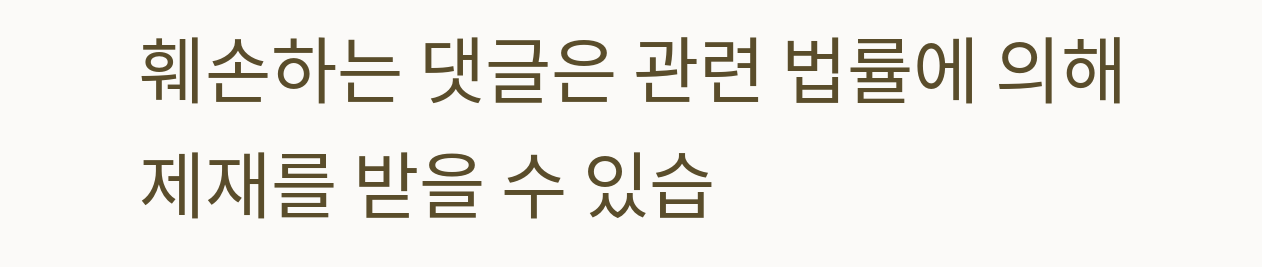훼손하는 댓글은 관련 법률에 의해 제재를 받을 수 있습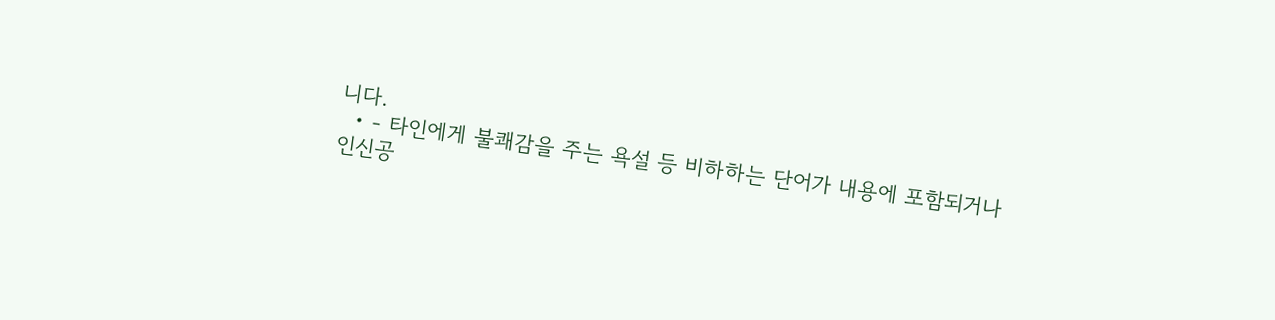니다.
  • - 타인에게 불쾌감을 주는 욕설 등 비하하는 단어가 내용에 포함되거나 인신공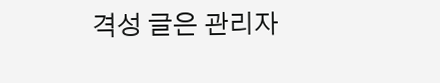격성 글은 관리자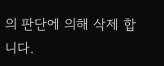의 판단에 의해 삭제 합니다.